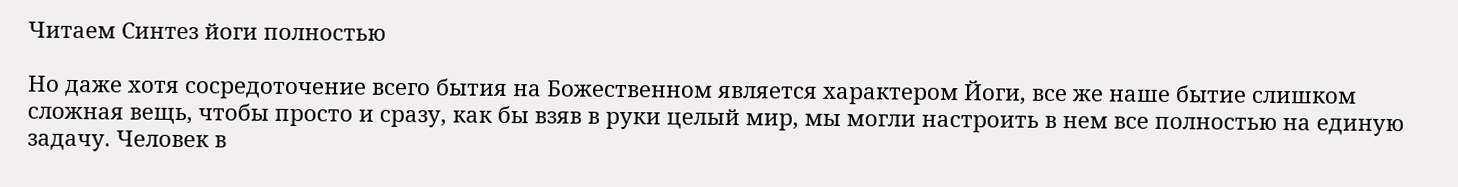Читаем Синтез йоги полностью

Но даже хотя сосредоточение всего бытия на Божественном является характером Йоги, все же наше бытие слишком сложная вещь, чтобы просто и сразу, как бы взяв в руки целый мир, мы могли настроить в нем все полностью на единую задачу. Человек в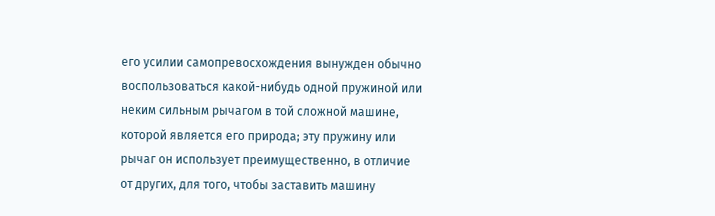его усилии самопревосхождения вынужден обычно воспользоваться какой-нибудь одной пружиной или неким сильным рычагом в той сложной машине, которой является его природа; эту пружину или рычаг он использует преимущественно, в отличие от других, для того, чтобы заставить машину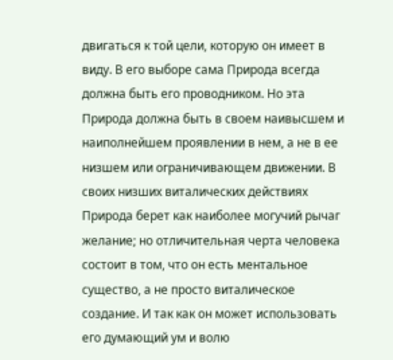двигаться к той цели, которую он имеет в виду. В его выборе сама Природа всегда должна быть его проводником. Но эта Природа должна быть в своем наивысшем и наиполнейшем проявлении в нем, а не в ее низшем или ограничивающем движении. В своих низших виталических действиях Природа берет как наиболее могучий рычаг желание; но отличительная черта человека состоит в том, что он есть ментальное существо, а не просто виталическое создание. И так как он может использовать его думающий ум и волю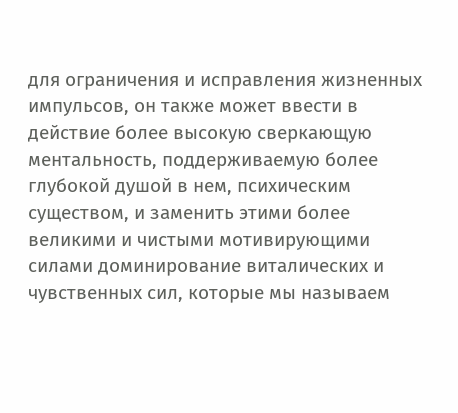для ограничения и исправления жизненных импульсов, он также может ввести в действие более высокую сверкающую ментальность, поддерживаемую более глубокой душой в нем, психическим существом, и заменить этими более великими и чистыми мотивирующими силами доминирование виталических и чувственных сил, которые мы называем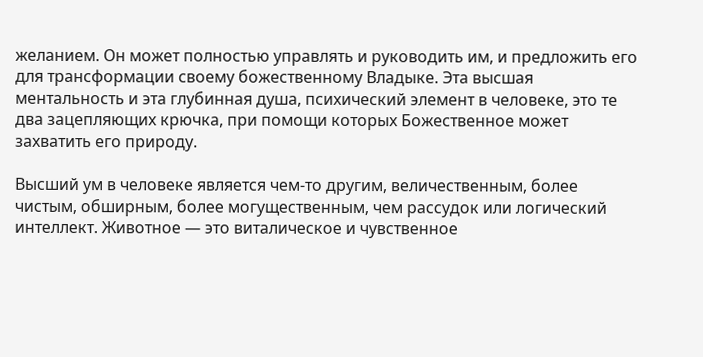желанием. Он может полностью управлять и руководить им, и предложить его для трансформации своему божественному Владыке. Эта высшая ментальность и эта глубинная душа, психический элемент в человеке, это те два зацепляющих крючка, при помощи которых Божественное может захватить его природу.

Высший ум в человеке является чем-то другим, величественным, более чистым, обширным, более могущественным, чем рассудок или логический интеллект. Животное — это виталическое и чувственное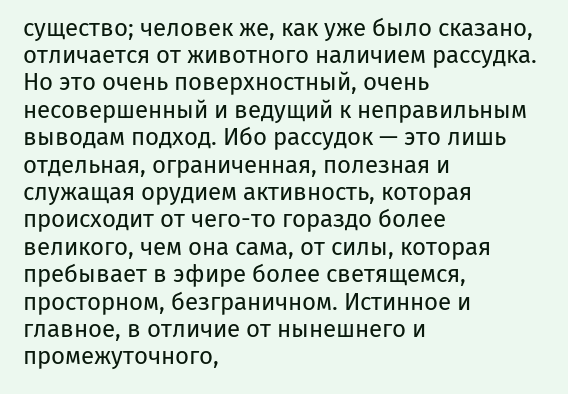существо; человек же, как уже было сказано, отличается от животного наличием рассудка. Но это очень поверхностный, очень несовершенный и ведущий к неправильным выводам подход. Ибо рассудок — это лишь отдельная, ограниченная, полезная и служащая орудием активность, которая происходит от чего-то гораздо более великого, чем она сама, от силы, которая пребывает в эфире более светящемся, просторном, безграничном. Истинное и главное, в отличие от нынешнего и промежуточного,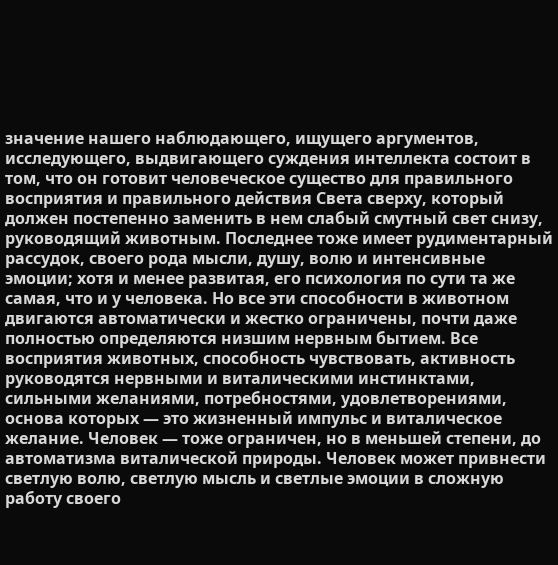значение нашего наблюдающего, ищущего аргументов, исследующего, выдвигающего суждения интеллекта состоит в том, что он готовит человеческое существо для правильного восприятия и правильного действия Света сверху, который должен постепенно заменить в нем слабый смутный свет снизу, руководящий животным. Последнее тоже имеет рудиментарный рассудок, своего рода мысли, душу, волю и интенсивные эмоции; хотя и менее развитая, его психология по сути та же самая, что и у человека. Но все эти способности в животном двигаются автоматически и жестко ограничены, почти даже полностью определяются низшим нервным бытием. Все восприятия животных, способность чувствовать, активность руководятся нервными и виталическими инстинктами, сильными желаниями, потребностями, удовлетворениями, основа которых — это жизненный импульс и виталическое желание. Человек — тоже ограничен, но в меньшей степени, до автоматизма виталической природы. Человек может привнести светлую волю, светлую мысль и светлые эмоции в сложную работу своего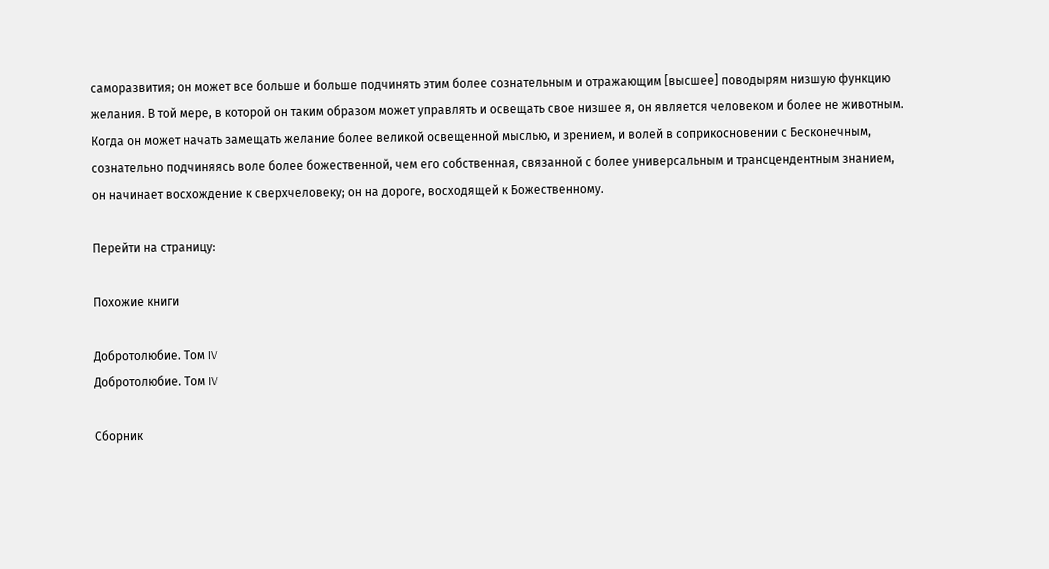саморазвития; он может все больше и больше подчинять этим более сознательным и отражающим [высшее] поводырям низшую функцию желания. В той мере, в которой он таким образом может управлять и освещать свое низшее я, он является человеком и более не животным. Когда он может начать замещать желание более великой освещенной мыслью, и зрением, и волей в соприкосновении с Бесконечным, сознательно подчиняясь воле более божественной, чем его собственная, связанной с более универсальным и трансцендентным знанием, он начинает восхождение к сверхчеловеку; он на дороге, восходящей к Божественному.

Перейти на страницу:

Похожие книги

Добротолюбие. Том IV
Добротолюбие. Том IV

Сборник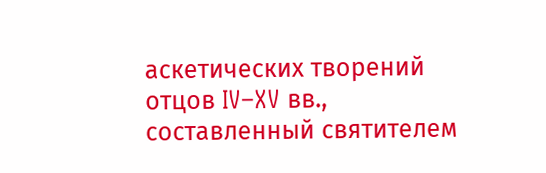аскетических творений отцов IV–XV вв., составленный святителем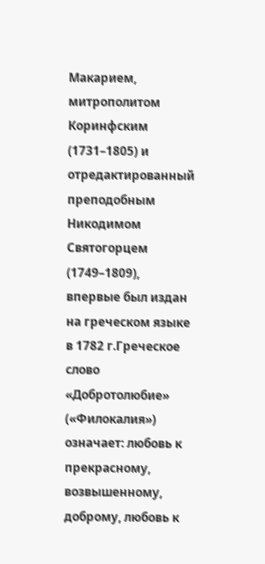Макарием, митрополитом Коринфским (1731–1805) и отредактированный преподобным Никодимом Святогорцем (1749–1809), впервые был издан на греческом языке в 1782 г.Греческое слово «Добротолюбие» («Филокалия») означает: любовь к прекрасному, возвышенному, доброму, любовь к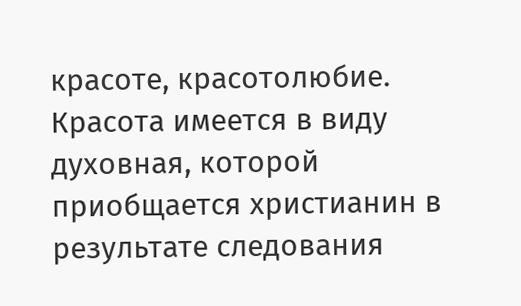красоте, красотолюбие. Красота имеется в виду духовная, которой приобщается христианин в результате следования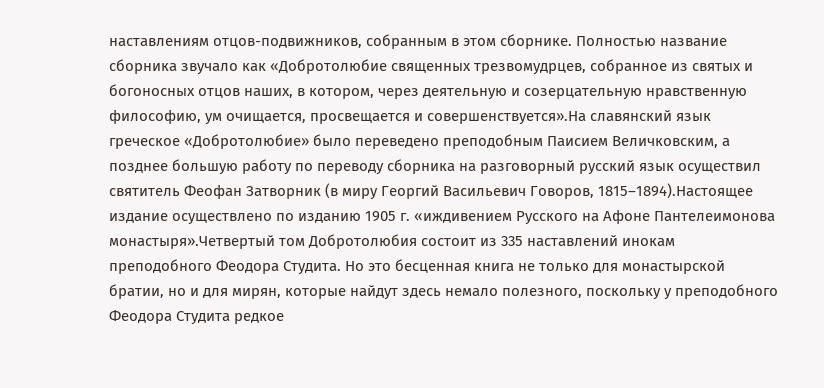наставлениям отцов-подвижников, собранным в этом сборнике. Полностью название сборника звучало как «Добротолюбие священных трезвомудрцев, собранное из святых и богоносных отцов наших, в котором, через деятельную и созерцательную нравственную философию, ум очищается, просвещается и совершенствуется».На славянский язык греческое «Добротолюбие» было переведено преподобным Паисием Величковским, а позднее большую работу по переводу сборника на разговорный русский язык осуществил святитель Феофан Затворник (в миру Георгий Васильевич Говоров, 1815–1894).Настоящее издание осуществлено по изданию 1905 г. «иждивением Русского на Афоне Пантелеимонова монастыря».Четвертый том Добротолюбия состоит из 335 наставлений инокам преподобного Феодора Студита. Но это бесценная книга не только для монастырской братии, но и для мирян, которые найдут здесь немало полезного, поскольку у преподобного Феодора Студита редкое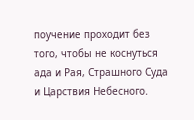поучение проходит без того, чтобы не коснуться ада и Рая, Страшного Суда и Царствия Небесного.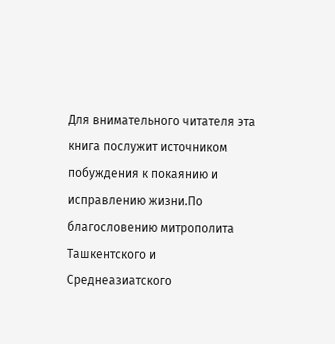Для внимательного читателя эта книга послужит источником побуждения к покаянию и исправлению жизни.По благословению митрополита Ташкентского и Среднеазиатского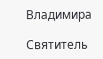Владимира

Святитель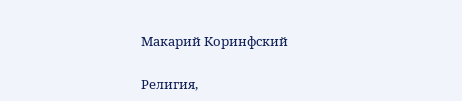Макарий Коринфский

Религия,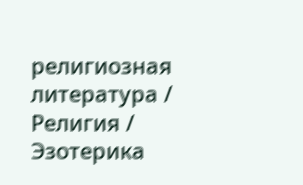религиозная литература / Религия / Эзотерика